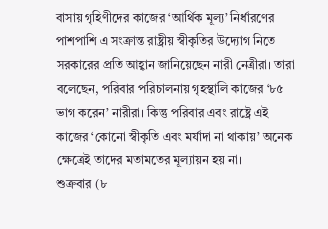বাসায় গৃহিণীদের কাজের ‘আর্থিক মূল্য’ নির্ধারণের পাশপাশি এ সংক্রান্ত রাষ্ট্রীয় স্বীকৃতির উদ্যোগ নিতে সরকারের প্রতি আহ্বান জানিয়েছেন নারী নেত্রীরা। তারা বলেছেন, পরিবার পরিচালনায় গৃহস্থালি কাজের ‘৮৫ ভাগ করেন’ নারীরা। কিন্তু পরিবার এবং রাষ্ট্রে এই কাজের ‘কোনো স্বীকৃতি এবং মর্যাদা না থাকায়’ অনেক ক্ষেত্রেই তাদের মতামতের মূল্যায়ন হয় না।
শুক্রবার (৮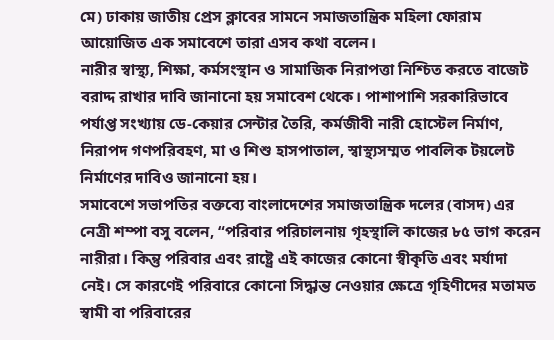মে) ঢাকায় জাতীয় প্রেস ক্লাবের সামনে সমাজতান্ত্রিক মহিলা ফোরাম আয়োজিত এক সমাবেশে তারা এসব কথা বলেন।
নারীর স্বাস্থ্য, শিক্ষা, কর্মসংস্থান ও সামাজিক নিরাপত্তা নিশ্চিত করতে বাজেট বরাদ্দ রাখার দাবি জানানো হয় সমাবেশ থেকে। পাশাপাশি সরকারিভাবে পর্যাপ্ত সংখ্যায় ডে-কেয়ার সেন্টার তৈরি, কর্মজীবী নারী হোস্টেল নির্মাণ, নিরাপদ গণপরিবহণ, মা ও শিশু হাসপাতাল, স্বাস্থ্যসম্মত পাবলিক টয়লেট নির্মাণের দাবিও জানানো হয়।
সমাবেশে সভাপতির বক্তব্যে বাংলাদেশের সমাজতান্ত্রিক দলের (বাসদ) এর নেত্রী শম্পা বসু বলেন, “পরিবার পরিচালনায় গৃহস্থালি কাজের ৮৫ ভাগ করেন নারীরা। কিন্তু পরিবার এবং রাষ্ট্রে এই কাজের কোনো স্বীকৃতি এবং মর্যাদা নেই। সে কারণেই পরিবারে কোনো সিদ্ধান্ত নেওয়ার ক্ষেত্রে গৃহিণীদের মতামত স্বামী বা পরিবারের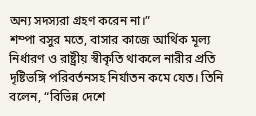অন্য সদস্যরা গ্রহণ করেন না।”
শম্পা বসুর মতে, বাসার কাজে আর্থিক মূল্য নির্ধারণ ও রাষ্ট্রীয় স্বীকৃতি থাকলে নারীর প্রতি দৃষ্টিভঙ্গি পরিবর্তনসহ নির্যাতন কমে যেত। তিনি বলেন, “বিভিন্ন দেশে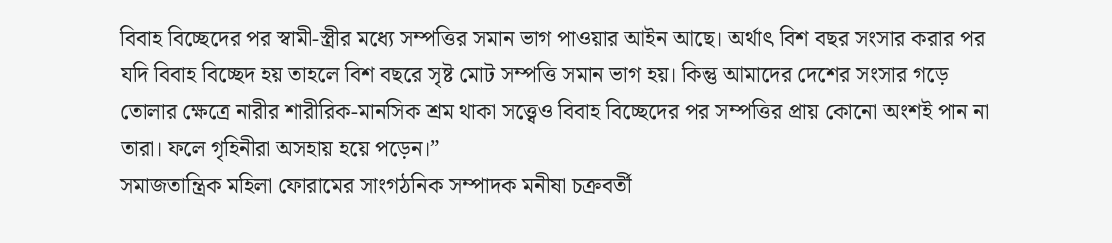বিবাহ বিচ্ছেদের পর স্বামী-স্ত্রীর মধ্যে সম্পত্তির সমান ভাগ পাওয়ার আইন আছে। অর্থাৎ বিশ বছর সংসার করার পর যদি বিবাহ বিচ্ছেদ হয় তাহলে বিশ বছরে সৃষ্ট মোট সম্পত্তি সমান ভাগ হয়। কিন্তু আমাদের দেশের সংসার গড়ে তোলার ক্ষেত্রে নারীর শারীরিক-মানসিক শ্রম থাকা সত্ত্বেও বিবাহ বিচ্ছেদের পর সম্পত্তির প্রায় কোনো অংশই পান না তারা। ফলে গৃহিনীরা অসহায় হয়ে পড়েন।”
সমাজতান্ত্রিক মহিলা ফোরামের সাংগঠনিক সম্পাদক মনীষা চক্রবর্তী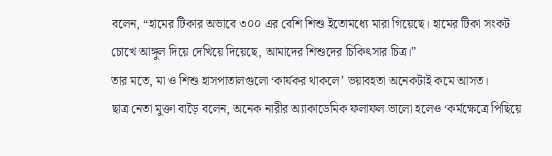বলেন, “হামের টিকার অভাবে ৩০০ এর বেশি শিশু ইতোমধ্যে মারা গিয়েছে। হামের টিকা সংকট চোখে আঙ্গুল দিয়ে দেখিয়ে দিয়েছে, আমাদের শিশুদের চিকিৎসার চিত্র।”
তার মতে, মা ও শিশু হাসপাতালগুলো ‘কার্যকর থাকলে’ ভয়াবহতা অনেকটাই কমে আসত।
ছাত্র নেতা মুক্তা বাড়ৈ বলেন, অনেক নারীর অ্যাকাডেমিক ফলাফল ভালো হলেও ‘কর্মক্ষেত্রে পিছিয়ে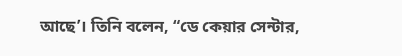আছে’। তিনি বলেন, “ডে কেয়ার সেন্টার,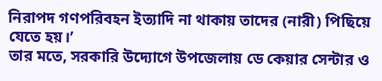নিরাপদ গণপরিবহন ইত্যাদি না থাকায় তাদের (নারী) পিছিয়ে যেতে হয়।’
তার মতে, সরকারি উদ্যোগে উপজেলায় ডে কেয়ার সেন্টার ও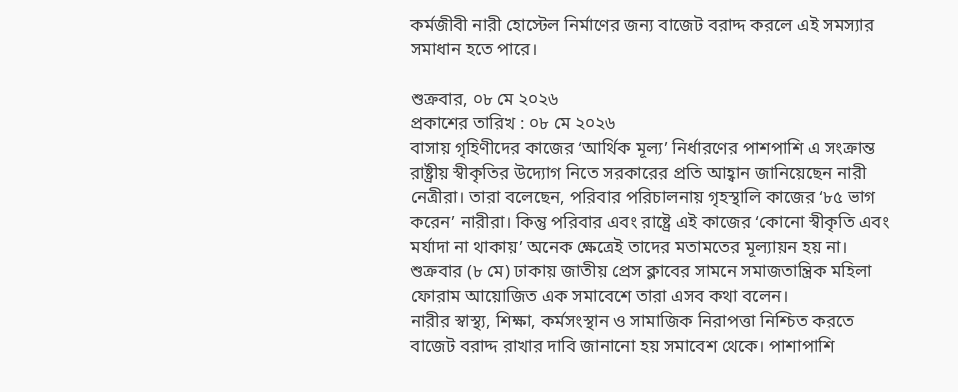কর্মজীবী নারী হোস্টেল নির্মাণের জন্য বাজেট বরাদ্দ করলে এই সমস্যার সমাধান হতে পারে।

শুক্রবার, ০৮ মে ২০২৬
প্রকাশের তারিখ : ০৮ মে ২০২৬
বাসায় গৃহিণীদের কাজের ‘আর্থিক মূল্য’ নির্ধারণের পাশপাশি এ সংক্রান্ত রাষ্ট্রীয় স্বীকৃতির উদ্যোগ নিতে সরকারের প্রতি আহ্বান জানিয়েছেন নারী নেত্রীরা। তারা বলেছেন, পরিবার পরিচালনায় গৃহস্থালি কাজের ‘৮৫ ভাগ করেন’ নারীরা। কিন্তু পরিবার এবং রাষ্ট্রে এই কাজের ‘কোনো স্বীকৃতি এবং মর্যাদা না থাকায়’ অনেক ক্ষেত্রেই তাদের মতামতের মূল্যায়ন হয় না।
শুক্রবার (৮ মে) ঢাকায় জাতীয় প্রেস ক্লাবের সামনে সমাজতান্ত্রিক মহিলা ফোরাম আয়োজিত এক সমাবেশে তারা এসব কথা বলেন।
নারীর স্বাস্থ্য, শিক্ষা, কর্মসংস্থান ও সামাজিক নিরাপত্তা নিশ্চিত করতে বাজেট বরাদ্দ রাখার দাবি জানানো হয় সমাবেশ থেকে। পাশাপাশি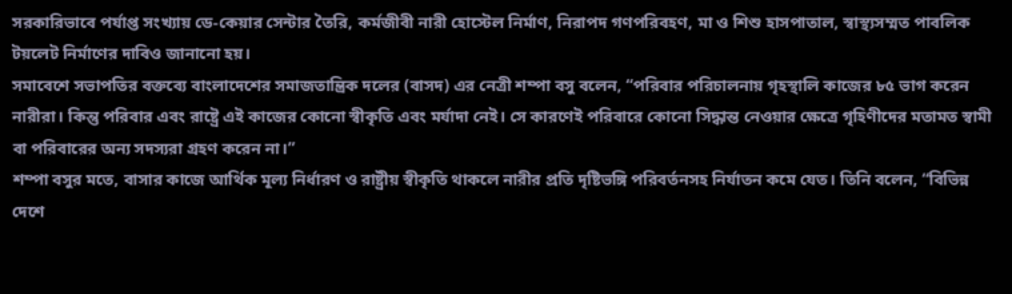সরকারিভাবে পর্যাপ্ত সংখ্যায় ডে-কেয়ার সেন্টার তৈরি, কর্মজীবী নারী হোস্টেল নির্মাণ, নিরাপদ গণপরিবহণ, মা ও শিশু হাসপাতাল, স্বাস্থ্যসম্মত পাবলিক টয়লেট নির্মাণের দাবিও জানানো হয়।
সমাবেশে সভাপতির বক্তব্যে বাংলাদেশের সমাজতান্ত্রিক দলের (বাসদ) এর নেত্রী শম্পা বসু বলেন, “পরিবার পরিচালনায় গৃহস্থালি কাজের ৮৫ ভাগ করেন নারীরা। কিন্তু পরিবার এবং রাষ্ট্রে এই কাজের কোনো স্বীকৃতি এবং মর্যাদা নেই। সে কারণেই পরিবারে কোনো সিদ্ধান্ত নেওয়ার ক্ষেত্রে গৃহিণীদের মতামত স্বামী বা পরিবারের অন্য সদস্যরা গ্রহণ করেন না।”
শম্পা বসুর মতে, বাসার কাজে আর্থিক মূল্য নির্ধারণ ও রাষ্ট্রীয় স্বীকৃতি থাকলে নারীর প্রতি দৃষ্টিভঙ্গি পরিবর্তনসহ নির্যাতন কমে যেত। তিনি বলেন, “বিভিন্ন দেশে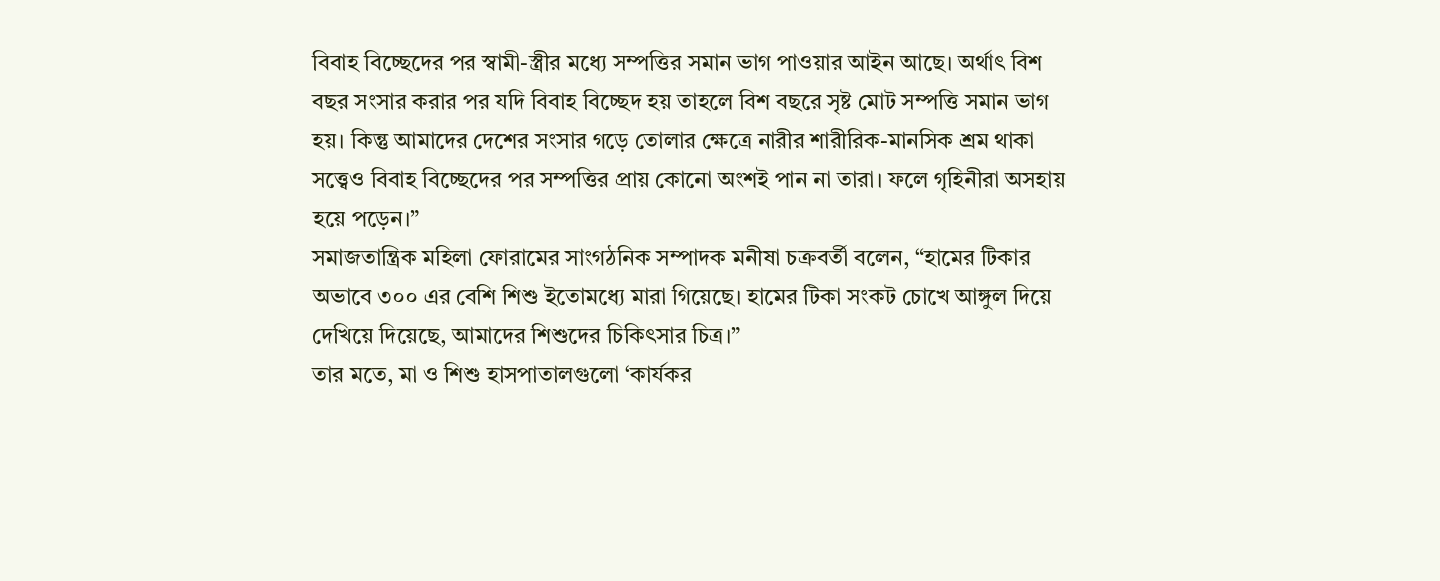বিবাহ বিচ্ছেদের পর স্বামী-স্ত্রীর মধ্যে সম্পত্তির সমান ভাগ পাওয়ার আইন আছে। অর্থাৎ বিশ বছর সংসার করার পর যদি বিবাহ বিচ্ছেদ হয় তাহলে বিশ বছরে সৃষ্ট মোট সম্পত্তি সমান ভাগ হয়। কিন্তু আমাদের দেশের সংসার গড়ে তোলার ক্ষেত্রে নারীর শারীরিক-মানসিক শ্রম থাকা সত্ত্বেও বিবাহ বিচ্ছেদের পর সম্পত্তির প্রায় কোনো অংশই পান না তারা। ফলে গৃহিনীরা অসহায় হয়ে পড়েন।”
সমাজতান্ত্রিক মহিলা ফোরামের সাংগঠনিক সম্পাদক মনীষা চক্রবর্তী বলেন, “হামের টিকার অভাবে ৩০০ এর বেশি শিশু ইতোমধ্যে মারা গিয়েছে। হামের টিকা সংকট চোখে আঙ্গুল দিয়ে দেখিয়ে দিয়েছে, আমাদের শিশুদের চিকিৎসার চিত্র।”
তার মতে, মা ও শিশু হাসপাতালগুলো ‘কার্যকর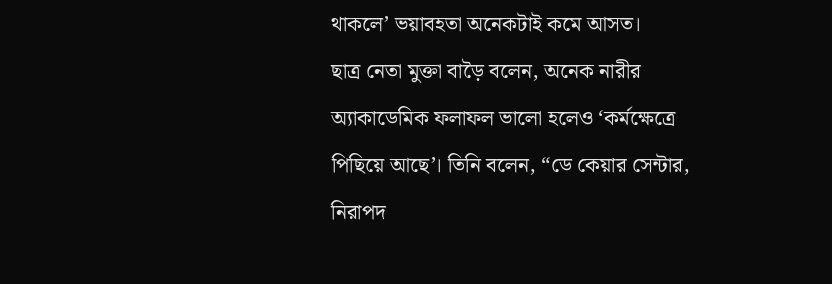থাকলে’ ভয়াবহতা অনেকটাই কমে আসত।
ছাত্র নেতা মুক্তা বাড়ৈ বলেন, অনেক নারীর অ্যাকাডেমিক ফলাফল ভালো হলেও ‘কর্মক্ষেত্রে পিছিয়ে আছে’। তিনি বলেন, “ডে কেয়ার সেন্টার, নিরাপদ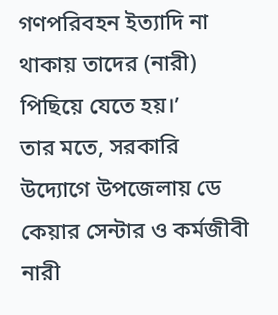গণপরিবহন ইত্যাদি না থাকায় তাদের (নারী) পিছিয়ে যেতে হয়।’
তার মতে, সরকারি উদ্যোগে উপজেলায় ডে কেয়ার সেন্টার ও কর্মজীবী নারী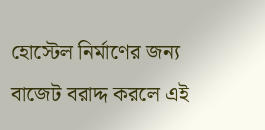হোস্টেল নির্মাণের জন্য বাজেট বরাদ্দ করলে এই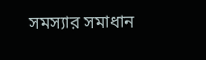সমস্যার সমাধান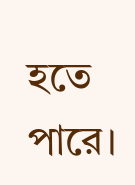হতে পারে।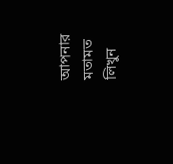আপনার মতামত লিখুন